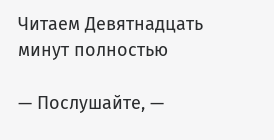Читаем Девятнадцать минут полностью

— Послушайте, —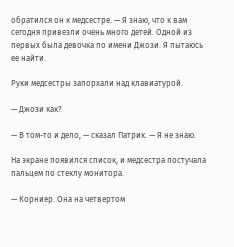обратился он к медсестре. — Я знаю, что к вам сегодня привезли очень много детей. Одной из первых была девочка по имени Джози. Я пытаюсь ее найти.

Руки медсестры запорхали над клавиатурой.

— Джози как?

— В том-то и дело, — сказал Патрик. — Я не знаю.

На экране появился список, и медсестра постучала пальцем по стеклу монитора.

— Корниер. Она на четвертом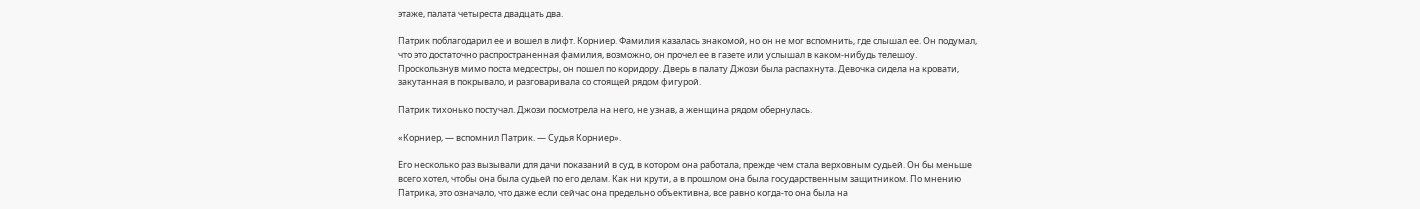этаже, палата четыреста двадцать два.

Патрик поблагодарил ее и вошел в лифт. Корниер. Фамилия казалась знакомой, но он не мог вспомнить, где слышал ее. Он подумал, что это достаточно распространенная фамилия, возможно, он прочел ее в газете или услышал в каком-нибудь телешоу. Проскользнув мимо поста медсестры, он пошел по коридору. Дверь в палату Джози была распахнута. Девочка сидела на кровати, закутанная в покрывало, и разговаривала со стоящей рядом фигурой.

Патрик тихонько постучал. Джози посмотрела на него, не узнав, а женщина рядом обернулась.

«Корниер, — вспомнил Патрик. — Судья Корниер».

Его несколько раз вызывали для дачи показаний в суд, в котором она работала, прежде чем стала верховным судьей. Он бы меньше всего хотел, чтобы она была судьей по его делам. Как ни крути, а в прошлом она была государственным защитником. По мнению Патрика, это означало, что даже если сейчас она предельно объективна, все равно когда-то она была на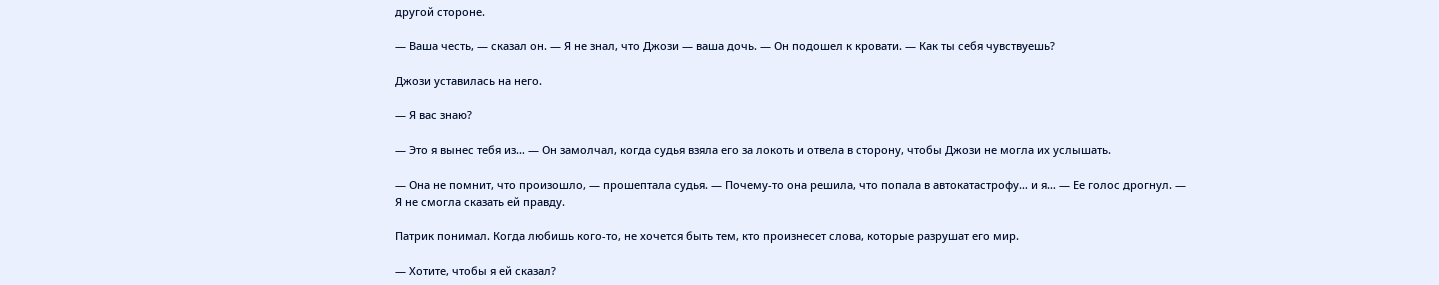другой стороне.

— Ваша честь, — сказал он. — Я не знал, что Джози — ваша дочь. — Он подошел к кровати. — Как ты себя чувствуешь?

Джози уставилась на него.

— Я вас знаю?

— Это я вынес тебя из… — Он замолчал, когда судья взяла его за локоть и отвела в сторону, чтобы Джози не могла их услышать.

— Она не помнит, что произошло, — прошептала судья. — Почему-то она решила, что попала в автокатастрофу… и я… — Ее голос дрогнул. — Я не смогла сказать ей правду.

Патрик понимал. Когда любишь кого-то, не хочется быть тем, кто произнесет слова, которые разрушат его мир.

— Хотите, чтобы я ей сказал?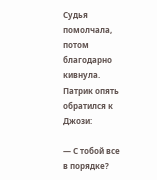Судья помолчала, потом благодарно кивнула. Патрик опять обратился к Джози:

— С тобой все в порядке?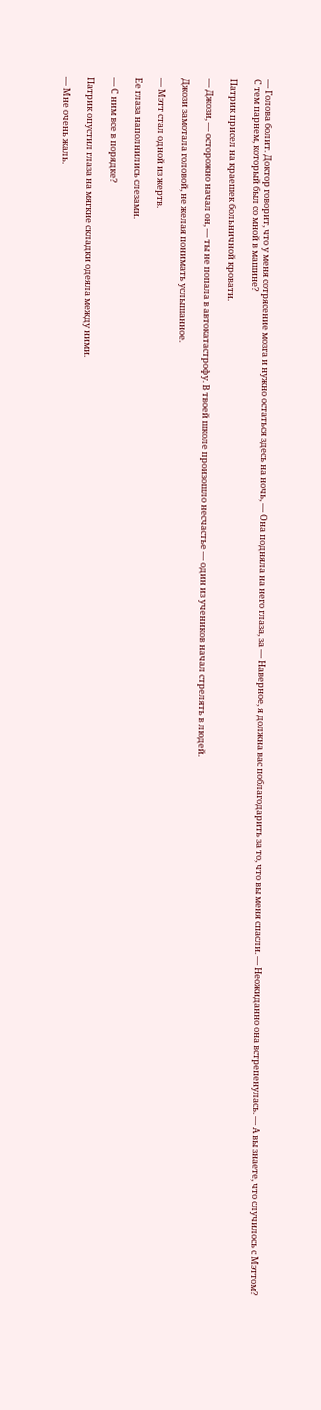— Голова болит. Доктор говорит, что у меня сотрясение мозга и нужно остаться здесь на ночь, — Она подняла на него глаза, за — Наверное, я должна вас поблагодарить за то, что вы меня спасли. — Неожиданно она встрепенулась. — А вы знаете, что случилось с Мэттом? С тем парнем, который был со мной в машине?

Патрик присел на краешек больничной кровати.

— Джози, — осторожно начал он, — ты не попала в автокатастрофу. В твоей школе произошло несчастье — один из учеников начал стрелять в людей.

Джози замотала головой, не желая понимать услышанное.

— Мэтт стал одной из жертв.

Ее глаза наполнились слезами.

— С ним все в порядке?

Патрик опустил глаза на мягкие складки одеяла между ними.

— Мне очень жаль.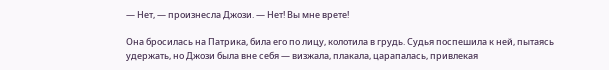— Нет, — произнесла Джози. — Нет! Вы мне врете!

Она бросилась на Патрика, била его по лицу, колотила в грудь. Судья поспешила к ней, пытаясь удержать, но Джози была вне себя — визжала, плакала, царапалась, привлекая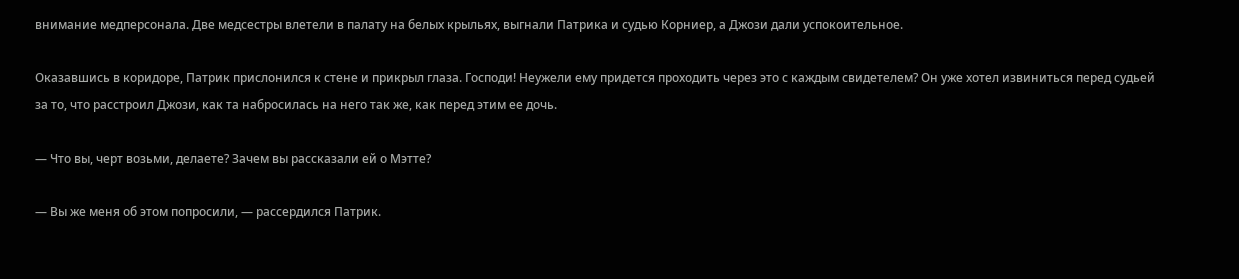внимание медперсонала. Две медсестры влетели в палату на белых крыльях, выгнали Патрика и судью Корниер, а Джози дали успокоительное.

Оказавшись в коридоре, Патрик прислонился к стене и прикрыл глаза. Господи! Неужели ему придется проходить через это с каждым свидетелем? Он уже хотел извиниться перед судьей за то, что расстроил Джози, как та набросилась на него так же, как перед этим ее дочь.

— Что вы, черт возьми, делаете? Зачем вы рассказали ей о Мэтте?

— Вы же меня об этом попросили, — рассердился Патрик.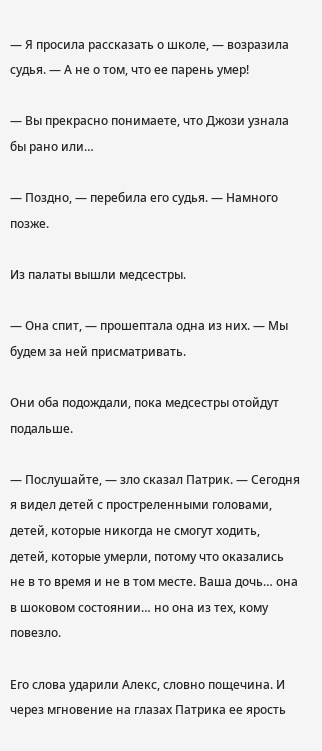— Я просила рассказать о школе, — возразила судья. — А не о том, что ее парень умер!

— Вы прекрасно понимаете, что Джози узнала бы рано или…

— Поздно, — перебила его судья. — Намного позже.

Из палаты вышли медсестры.

— Она спит, — прошептала одна из них. — Мы будем за ней присматривать.

Они оба подождали, пока медсестры отойдут подальше.

— Послушайте, — зло сказал Патрик. — Сегодня я видел детей с простреленными головами, детей, которые никогда не смогут ходить, детей, которые умерли, потому что оказались не в то время и не в том месте. Ваша дочь… она в шоковом состоянии… но она из тех, кому повезло.

Его слова ударили Алекс, словно пощечина. И через мгновение на глазах Патрика ее ярость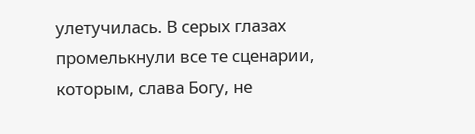улетучилась. В серых глазах промелькнули все те сценарии, которым, слава Богу, не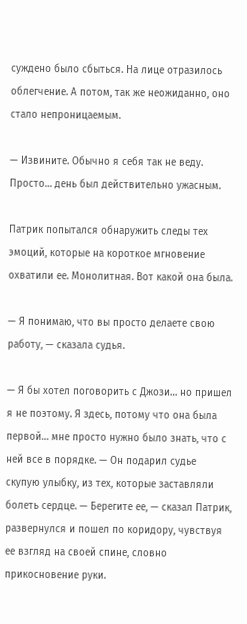суждено было сбыться. На лице отразилось облегчение. А потом, так же неожиданно, оно стало непроницаемым.

— Извините. Обычно я себя так не веду. Просто… день был действительно ужасным.

Патрик попытался обнаружить следы тех эмоций, которые на короткое мгновение охватили ее. Монолитная. Вот какой она была.

— Я понимаю, что вы просто делаете свою работу, — сказала судья.

— Я бы хотел поговорить с Джози… но пришел я не поэтому. Я здесь, потому что она была первой… мне просто нужно было знать, что с ней все в порядке. — Он подарил судье скупую улыбку, из тех, которые заставляли болеть сердце. — Берегите ее, — сказал Патрик, развернулся и пошел по коридору, чувствуя ее взгляд на своей спине, словно прикосновение руки.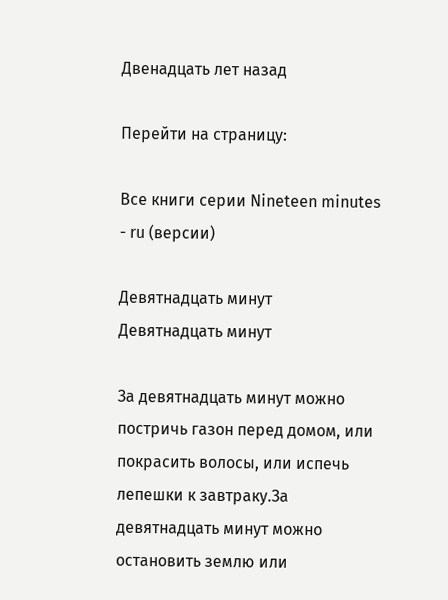Двенадцать лет назад

Перейти на страницу:

Все книги серии Nineteen minutes - ru (версии)

Девятнадцать минут
Девятнадцать минут

За девятнадцать минут можно постричь газон перед домом, или покрасить волосы, или испечь лепешки к завтраку.За девятнадцать минут можно остановить землю или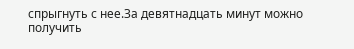спрыгнуть с нее.За девятнадцать минут можно получить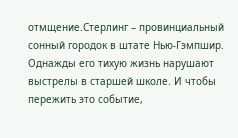отмщение.Стерлинг – провинциальный сонный городок в штате Нью-Гэмпшир. Однажды его тихую жизнь нарушают выстрелы в старшей школе. И чтобы пережить это событие,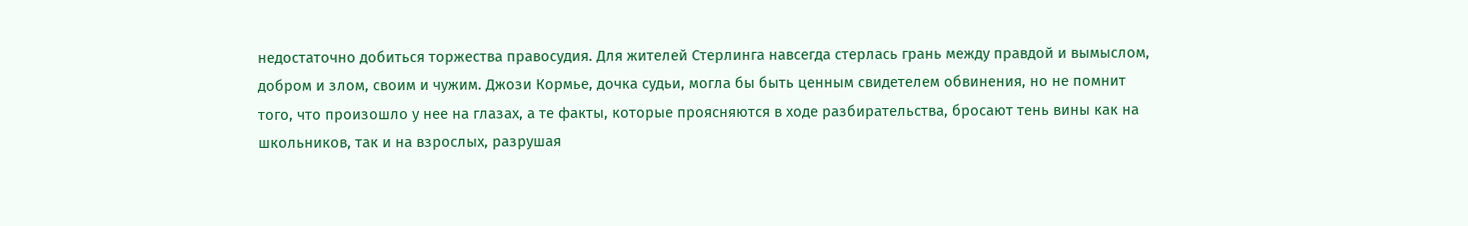недостаточно добиться торжества правосудия. Для жителей Стерлинга навсегда стерлась грань между правдой и вымыслом, добром и злом, своим и чужим. Джози Кормье, дочка судьи, могла бы быть ценным свидетелем обвинения, но не помнит того, что произошло у нее на глазах, а те факты, которые проясняются в ходе разбирательства, бросают тень вины как на школьников, так и на взрослых, разрушая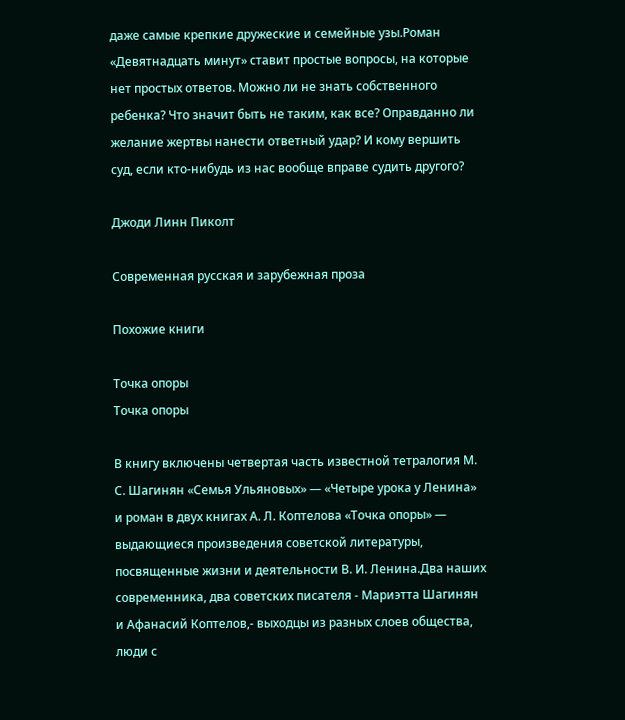даже самые крепкие дружеские и семейные узы.Роман «Девятнадцать минут» ставит простые вопросы, на которые нет простых ответов. Можно ли не знать собственного ребенка? Что значит быть не таким, как все? Оправданно ли желание жертвы нанести ответный удар? И кому вершить суд, если кто-нибудь из нас вообще вправе судить другого?

Джоди Линн Пиколт

Современная русская и зарубежная проза

Похожие книги

Точка опоры
Точка опоры

В книгу включены четвертая часть известной тетралогия М. С. Шагинян «Семья Ульяновых» — «Четыре урока у Ленина» и роман в двух книгах А. Л. Коптелова «Точка опоры» — выдающиеся произведения советской литературы, посвященные жизни и деятельности В. И. Ленина.Два наших современника, два советских писателя - Мариэтта Шагинян и Афанасий Коптелов,- выходцы из разных слоев общества, люди с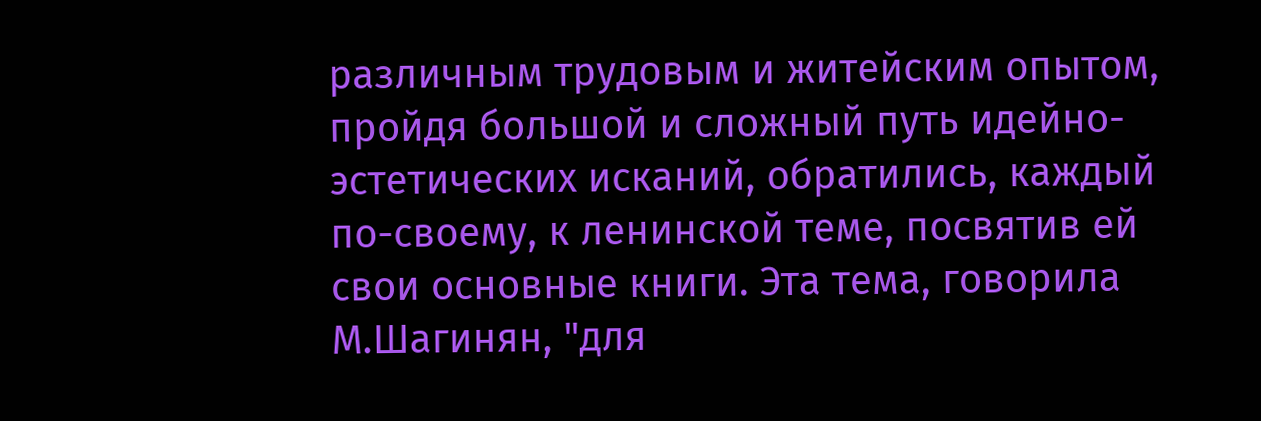различным трудовым и житейским опытом, пройдя большой и сложный путь идейно-эстетических исканий, обратились, каждый по-своему, к ленинской теме, посвятив ей свои основные книги. Эта тема, говорила М.Шагинян, "для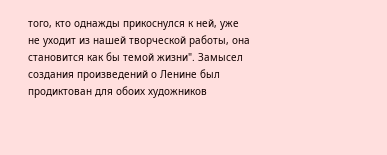того, кто однажды прикоснулся к ней, уже не уходит из нашей творческой работы, она становится как бы темой жизни". Замысел создания произведений о Ленине был продиктован для обоих художников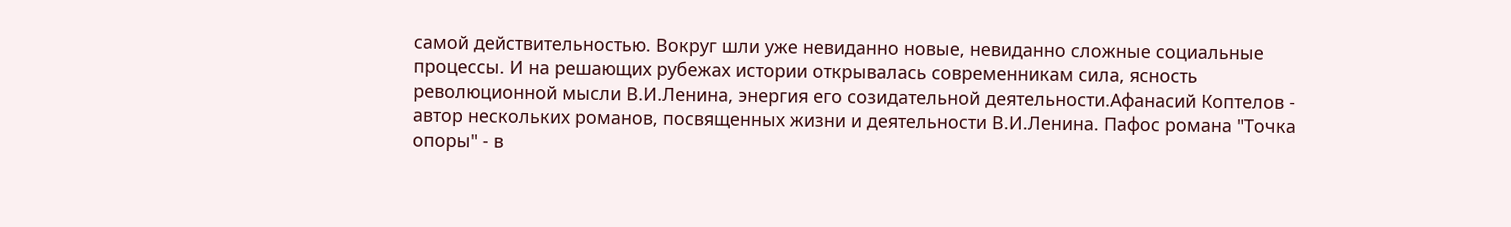самой действительностью. Вокруг шли уже невиданно новые, невиданно сложные социальные процессы. И на решающих рубежах истории открывалась современникам сила, ясность революционной мысли В.И.Ленина, энергия его созидательной деятельности.Афанасий Коптелов - автор нескольких романов, посвященных жизни и деятельности В.И.Ленина. Пафос романа "Точка опоры" - в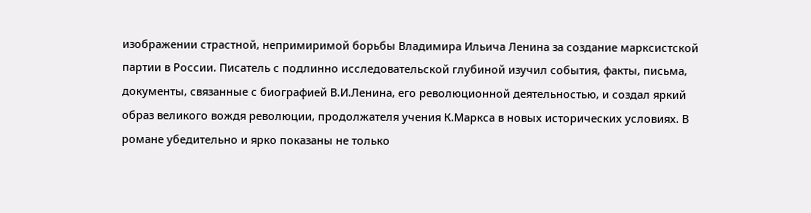изображении страстной, непримиримой борьбы Владимира Ильича Ленина за создание марксистской партии в России. Писатель с подлинно исследовательской глубиной изучил события, факты, письма, документы, связанные с биографией В.И.Ленина, его революционной деятельностью, и создал яркий образ великого вождя революции, продолжателя учения К.Маркса в новых исторических условиях. В романе убедительно и ярко показаны не только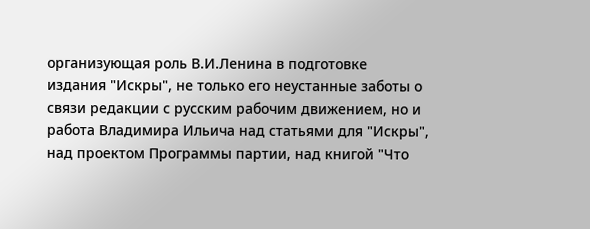организующая роль В.И.Ленина в подготовке издания "Искры", не только его неустанные заботы о связи редакции с русским рабочим движением, но и работа Владимира Ильича над статьями для "Искры", над проектом Программы партии, над книгой "Что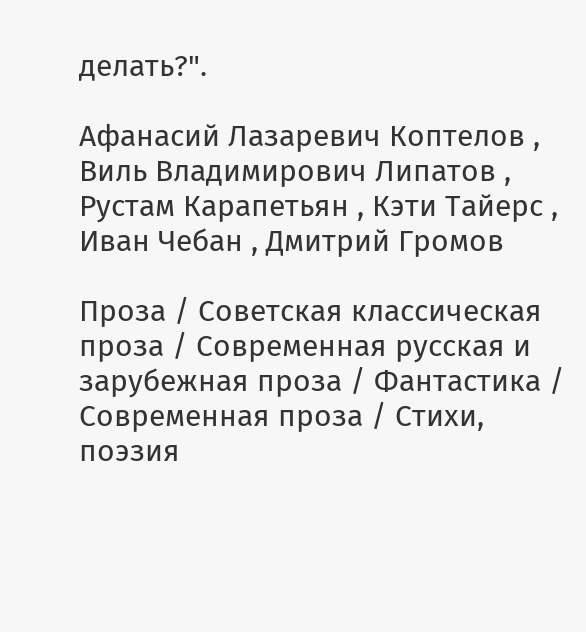делать?".

Афанасий Лазаревич Коптелов , Виль Владимирович Липатов , Рустам Карапетьян , Кэти Тайерс , Иван Чебан , Дмитрий Громов

Проза / Советская классическая проза / Современная русская и зарубежная проза / Фантастика / Современная проза / Cтихи, поэзия